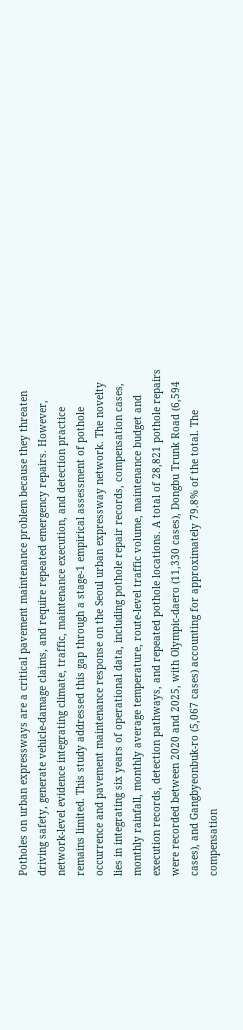Potholes on urban expressways are a critical pavement maintenance problem because they threaten driving safety, generate vehicle-damage claims, and require repeated emergency repairs. However, network-level evidence integrating climate, traffic, maintenance execution, and detection practice remains limited. This study addressed this gap through a stage-1 empirical assessment of pothole occurrence and pavement maintenance response on the Seoul urban expressway network. The novelty lies in integrating six years of operational data, including pothole repair records, compensation cases, monthly rainfall, monthly average temperature, route-level traffic volume, maintenance budget and execution records, detection pathways, and repeated pothole locations. A total of 28,821 pothole repairs were recorded between 2020 and 2025, with Olympic-daero (11,330 cases), Dongbu Trunk Road (6,594 cases), and Gangbyeonbuk-ro (5,067 cases) accounting for approximately 79.8% of the total. The compensation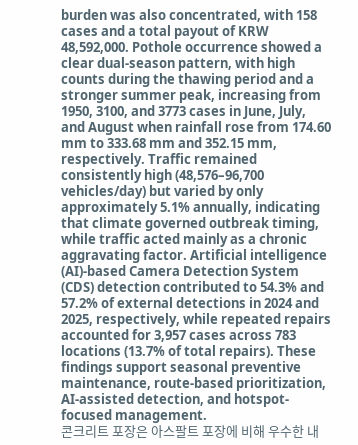burden was also concentrated, with 158 cases and a total payout of KRW 48,592,000. Pothole occurrence showed a clear dual-season pattern, with high counts during the thawing period and a stronger summer peak, increasing from 1950, 3100, and 3773 cases in June, July, and August when rainfall rose from 174.60 mm to 333.68 mm and 352.15 mm, respectively. Traffic remained consistently high (48,576–96,700 vehicles/day) but varied by only approximately 5.1% annually, indicating that climate governed outbreak timing, while traffic acted mainly as a chronic aggravating factor. Artificial intelligence (AI)-based Camera Detection System (CDS) detection contributed to 54.3% and 57.2% of external detections in 2024 and 2025, respectively, while repeated repairs accounted for 3,957 cases across 783 locations (13.7% of total repairs). These findings support seasonal preventive maintenance, route-based prioritization, AI-assisted detection, and hotspot-focused management.
콘크리트 포장은 아스팔트 포장에 비해 우수한 내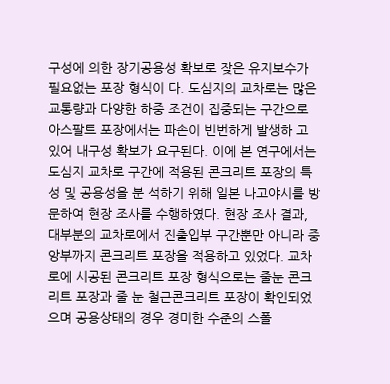구성에 의한 장기공용성 확보로 잦은 유지보수가 필요없는 포장 형식이 다. 도심지의 교차로는 많은 교통량과 다양한 하중 조건이 집중되는 구간으로 아스팔트 포장에서는 파손이 빈번하게 발생하 고 있어 내구성 확보가 요구된다. 이에 본 연구에서는 도심지 교차로 구간에 적용된 콘크리트 포장의 특성 및 공용성을 분 석하기 위해 일본 나고야시를 방문하여 현장 조사를 수행하였다. 현장 조사 결과, 대부분의 교차로에서 진출입부 구간뿐만 아니라 중앙부까지 콘크리트 포장을 적용하고 있었다. 교차로에 시공된 콘크리트 포장 형식으로는 줄눈 콘크리트 포장과 줄 눈 철근콘크리트 포장이 확인되었으며 공용상태의 경우 경미한 수준의 스폴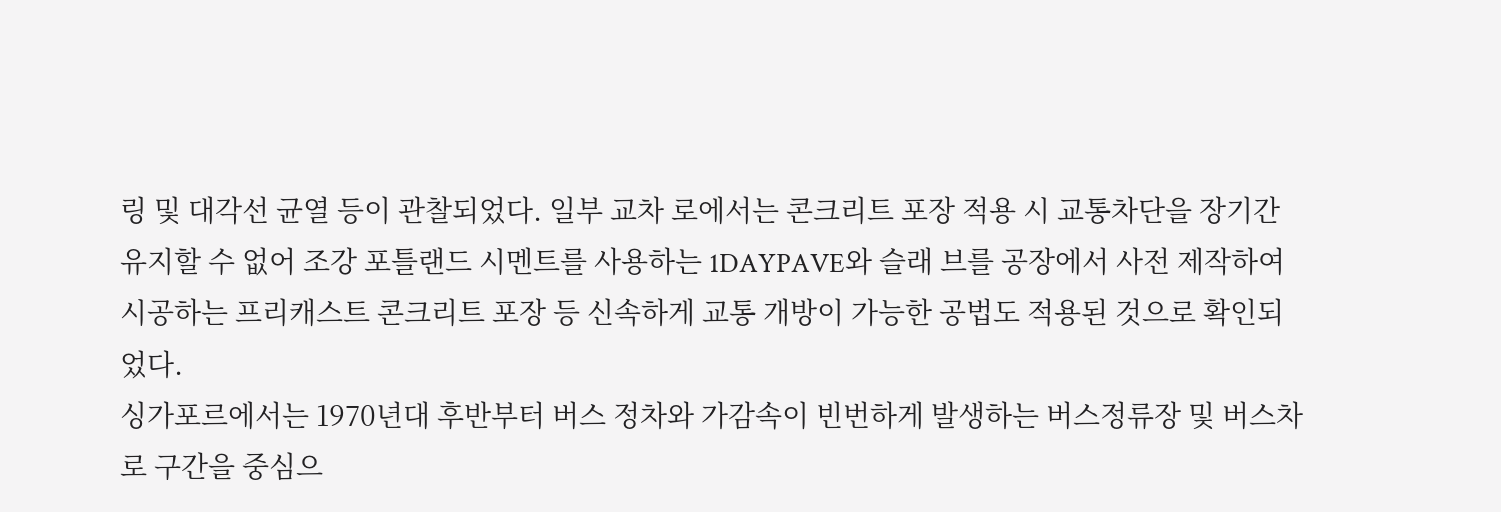링 및 대각선 균열 등이 관찰되었다. 일부 교차 로에서는 콘크리트 포장 적용 시 교통차단을 장기간 유지할 수 없어 조강 포틀랜드 시멘트를 사용하는 1DAYPAVE와 슬래 브를 공장에서 사전 제작하여 시공하는 프리캐스트 콘크리트 포장 등 신속하게 교통 개방이 가능한 공법도 적용된 것으로 확인되었다.
싱가포르에서는 1970년대 후반부터 버스 정차와 가감속이 빈번하게 발생하는 버스정류장 및 버스차로 구간을 중심으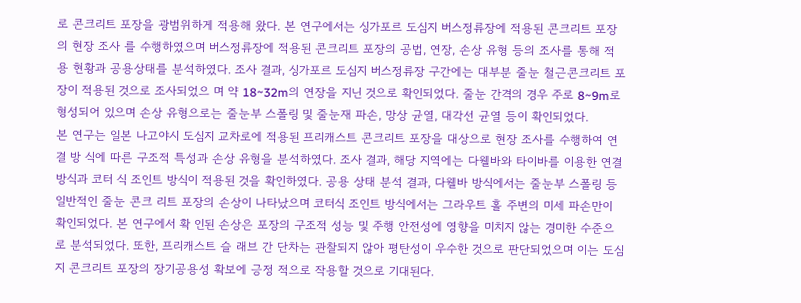로 콘크리트 포장을 광범위하게 적용해 왔다. 본 연구에서는 싱가포르 도심지 버스정류장에 적용된 콘크리트 포장의 현장 조사 를 수행하였으며 버스정류장에 적용된 콘크리트 포장의 공법, 연장, 손상 유형 등의 조사를 통해 적용 현황과 공용상태를 분석하였다. 조사 결과, 싱가포르 도심지 버스정류장 구간에는 대부분 줄눈 철근콘크리트 포장이 적용된 것으로 조사되었으 며 약 18~32m의 연장을 지닌 것으로 확인되었다. 줄눈 간격의 경우 주로 8~9m로 형성되어 있으며 손상 유형으로는 줄눈부 스폴링 및 줄눈재 파손, 망상 균열, 대각선 균열 등이 확인되었다.
본 연구는 일본 나고야시 도심지 교차로에 적용된 프리캐스트 콘크리트 포장을 대상으로 현장 조사를 수행하여 연결 방 식에 따른 구조적 특성과 손상 유형을 분석하였다. 조사 결과, 해당 지역에는 다웰바와 타이바를 이용한 연결 방식과 코터 식 조인트 방식이 적용된 것을 확인하였다. 공용 상태 분석 결과, 다웰바 방식에서는 줄눈부 스폴링 등 일반적인 줄눈 콘크 리트 포장의 손상이 나타났으며 코터식 조인트 방식에서는 그라우트 홀 주변의 미세 파손만이 확인되었다. 본 연구에서 확 인된 손상은 포장의 구조적 성능 및 주행 안전성에 영향을 미치지 않는 경미한 수준으로 분석되었다. 또한, 프리캐스트 슬 래브 간 단차는 관찰되지 않아 평탄성이 우수한 것으로 판단되었으며 이는 도심지 콘크리트 포장의 장기공용성 확보에 긍정 적으로 작용할 것으로 기대된다.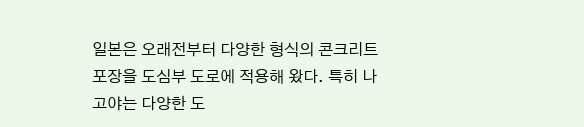일본은 오래전부터 다양한 형식의 콘크리트 포장을 도심부 도로에 적용해 왔다. 특히 나고야는 다양한 도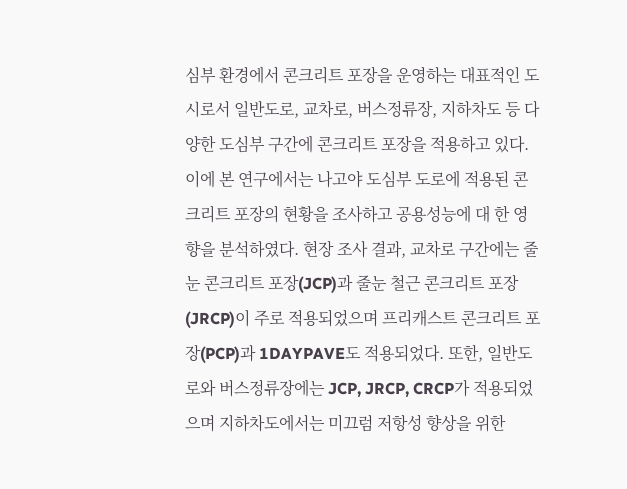심부 환경에서 콘크리트 포장을 운영하는 대표적인 도시로서 일반도로, 교차로, 버스정류장, 지하차도 등 다양한 도심부 구간에 콘크리트 포장을 적용하고 있다. 이에 본 연구에서는 나고야 도심부 도로에 적용된 콘크리트 포장의 현황을 조사하고 공용성능에 대 한 영향을 분석하였다. 현장 조사 결과, 교차로 구간에는 줄눈 콘크리트 포장(JCP)과 줄눈 철근 콘크리트 포장(JRCP)이 주로 적용되었으며 프리캐스트 콘크리트 포장(PCP)과 1DAYPAVE도 적용되었다. 또한, 일반도로와 버스정류장에는 JCP, JRCP, CRCP가 적용되었으며 지하차도에서는 미끄럼 저항성 향상을 위한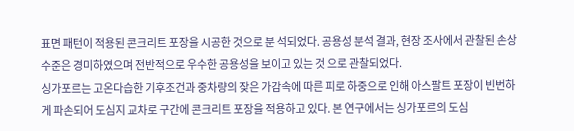표면 패턴이 적용된 콘크리트 포장을 시공한 것으로 분 석되었다. 공용성 분석 결과, 현장 조사에서 관찰된 손상 수준은 경미하였으며 전반적으로 우수한 공용성을 보이고 있는 것 으로 관찰되었다.
싱가포르는 고온다습한 기후조건과 중차량의 잦은 가감속에 따른 피로 하중으로 인해 아스팔트 포장이 빈번하게 파손되어 도심지 교차로 구간에 콘크리트 포장을 적용하고 있다. 본 연구에서는 싱가포르의 도심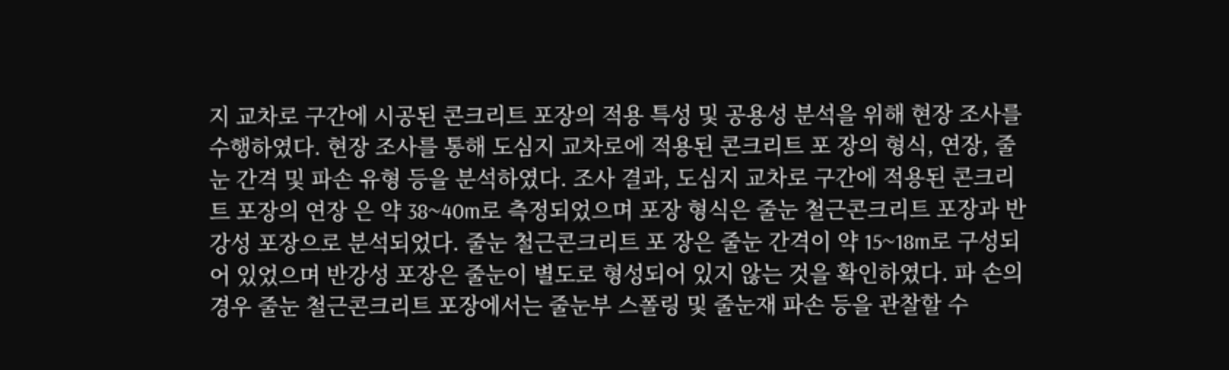지 교차로 구간에 시공된 콘크리트 포장의 적용 특성 및 공용성 분석을 위해 현장 조사를 수행하였다. 현장 조사를 통해 도심지 교차로에 적용된 콘크리트 포 장의 형식, 연장, 줄눈 간격 및 파손 유형 등을 분석하였다. 조사 결과, 도심지 교차로 구간에 적용된 콘크리트 포장의 연장 은 약 38~40m로 측정되었으며 포장 형식은 줄눈 철근콘크리트 포장과 반강성 포장으로 분석되었다. 줄눈 철근콘크리트 포 장은 줄눈 간격이 약 15~18m로 구성되어 있었으며 반강성 포장은 줄눈이 별도로 형성되어 있지 않는 것을 확인하였다. 파 손의 경우 줄눈 철근콘크리트 포장에서는 줄눈부 스폴링 및 줄눈재 파손 등을 관찰할 수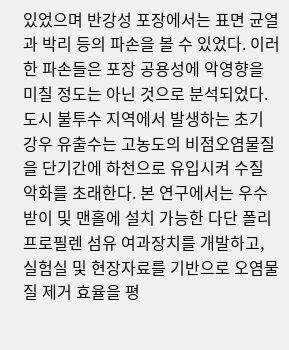있었으며 반강성 포장에서는 표면 균열과 박리 등의 파손을 볼 수 있었다. 이러한 파손들은 포장 공용성에 악영향을 미칠 정도는 아닌 것으로 분석되었다.
도시 불투수 지역에서 발생하는 초기 강우 유출수는 고농도의 비점오염물질을 단기간에 하천으로 유입시켜 수질 악화를 초래한다. 본 연구에서는 우수받이 및 맨홀에 설치 가능한 다단 폴리프로필렌 섬유 여과장치를 개발하고, 실험실 및 현장자료를 기반으로 오염물질 제거 효율을 평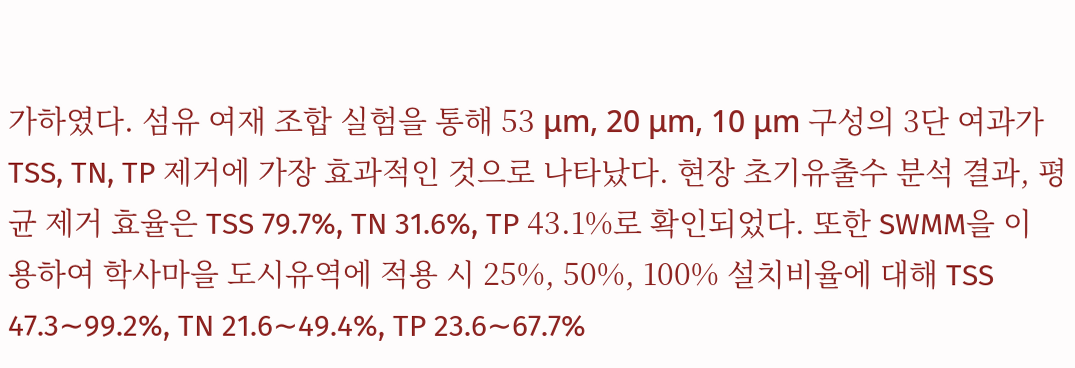가하였다. 섬유 여재 조합 실험을 통해 53 μm, 20 μm, 10 μm 구성의 3단 여과가 TSS, TN, TP 제거에 가장 효과적인 것으로 나타났다. 현장 초기유출수 분석 결과, 평균 제거 효율은 TSS 79.7%, TN 31.6%, TP 43.1%로 확인되었다. 또한 SWMM을 이용하여 학사마을 도시유역에 적용 시 25%, 50%, 100% 설치비율에 대해 TSS 47.3∼99.2%, TN 21.6∼49.4%, TP 23.6∼67.7%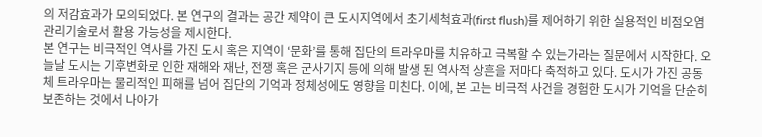의 저감효과가 모의되었다. 본 연구의 결과는 공간 제약이 큰 도시지역에서 초기세척효과(first flush)를 제어하기 위한 실용적인 비점오염 관리기술로서 활용 가능성을 제시한다.
본 연구는 비극적인 역사를 가진 도시 혹은 지역이 ‘문화’를 통해 집단의 트라우마를 치유하고 극복할 수 있는가라는 질문에서 시작한다. 오늘날 도시는 기후변화로 인한 재해와 재난, 전쟁 혹은 군사기지 등에 의해 발생 된 역사적 상흔을 저마다 축적하고 있다. 도시가 가진 공동체 트라우마는 물리적인 피해를 넘어 집단의 기억과 정체성에도 영향을 미친다. 이에, 본 고는 비극적 사건을 경험한 도시가 기억을 단순히 보존하는 것에서 나아가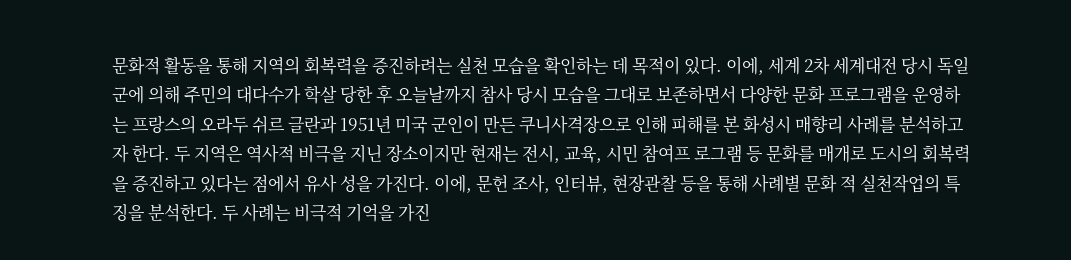문화적 활동을 통해 지역의 회복력을 증진하려는 실천 모습을 확인하는 데 목적이 있다. 이에, 세계 2차 세계대전 당시 독일군에 의해 주민의 대다수가 학살 당한 후 오늘날까지 참사 당시 모습을 그대로 보존하면서 다양한 문화 프로그램을 운영하는 프랑스의 오라두 쉬르 글란과 1951년 미국 군인이 만든 쿠니사격장으로 인해 피해를 본 화성시 매향리 사례를 분석하고자 한다. 두 지역은 역사적 비극을 지닌 장소이지만 현재는 전시, 교육, 시민 참여프 로그램 등 문화를 매개로 도시의 회복력을 증진하고 있다는 점에서 유사 성을 가진다. 이에, 문헌 조사, 인터뷰, 현장관찰 등을 통해 사례별 문화 적 실천작업의 특징을 분석한다. 두 사례는 비극적 기억을 가진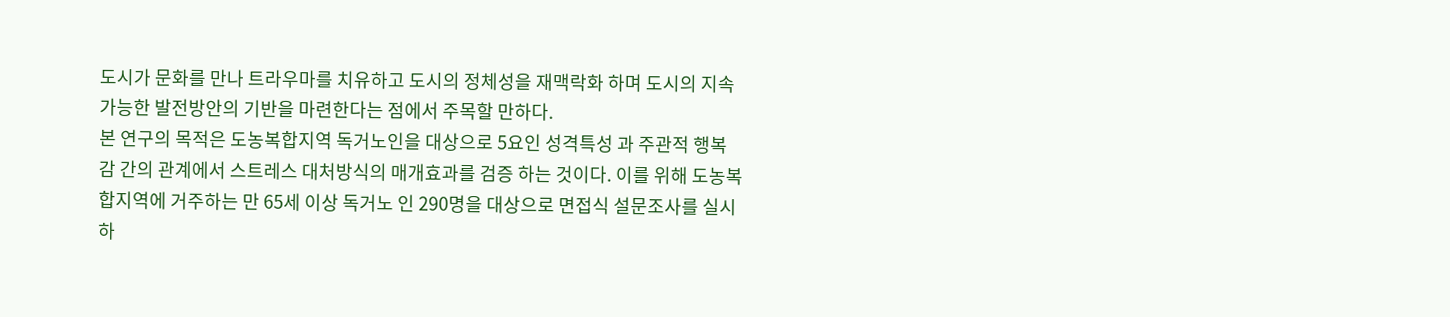도시가 문화를 만나 트라우마를 치유하고 도시의 정체성을 재맥락화 하며 도시의 지속 가능한 발전방안의 기반을 마련한다는 점에서 주목할 만하다.
본 연구의 목적은 도농복합지역 독거노인을 대상으로 5요인 성격특성 과 주관적 행복감 간의 관계에서 스트레스 대처방식의 매개효과를 검증 하는 것이다. 이를 위해 도농복합지역에 거주하는 만 65세 이상 독거노 인 290명을 대상으로 면접식 설문조사를 실시하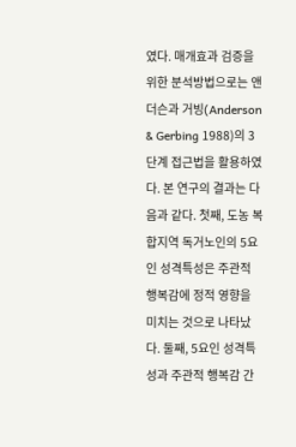였다. 매개효과 검증을 위한 분석방법으로는 앤더슨과 거빙(Anderson & Gerbing 1988)의 3 단계 접근법을 활용하였다. 본 연구의 결과는 다음과 같다. 첫째, 도농 복합지역 독거노인의 5요인 성격특성은 주관적 행복감에 정적 영향을 미치는 것으로 나타났다. 둘째, 5요인 성격특성과 주관적 행복감 간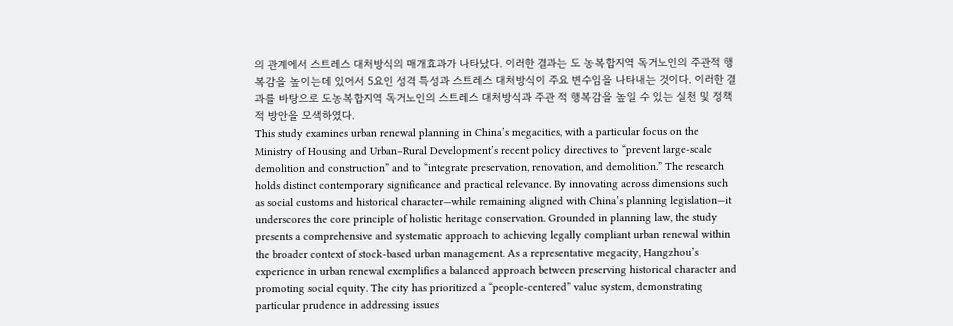의 관계에서 스트레스 대처방식의 매개효과가 나타났다. 이러한 결과는 도 농복합지역 독거노인의 주관적 행복감을 높이는데 있어서 5요인 성격 특성과 스트레스 대처방식이 주요 변수임을 나타내는 것이다. 이러한 결과를 바탕으로 도농복합지역 독거노인의 스트레스 대처방식과 주관 적 행복감을 높일 수 있는 실천 및 정책적 방안을 모색하였다.
This study examines urban renewal planning in China’s megacities, with a particular focus on the Ministry of Housing and Urban–Rural Development’s recent policy directives to “prevent large-scale demolition and construction” and to “integrate preservation, renovation, and demolition.” The research holds distinct contemporary significance and practical relevance. By innovating across dimensions such as social customs and historical character—while remaining aligned with China’s planning legislation—it underscores the core principle of holistic heritage conservation. Grounded in planning law, the study presents a comprehensive and systematic approach to achieving legally compliant urban renewal within the broader context of stock-based urban management. As a representative megacity, Hangzhou’s experience in urban renewal exemplifies a balanced approach between preserving historical character and promoting social equity. The city has prioritized a “people-centered” value system, demonstrating particular prudence in addressing issues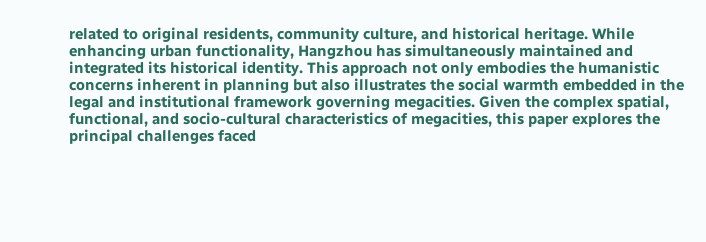related to original residents, community culture, and historical heritage. While enhancing urban functionality, Hangzhou has simultaneously maintained and integrated its historical identity. This approach not only embodies the humanistic concerns inherent in planning but also illustrates the social warmth embedded in the legal and institutional framework governing megacities. Given the complex spatial, functional, and socio-cultural characteristics of megacities, this paper explores the principal challenges faced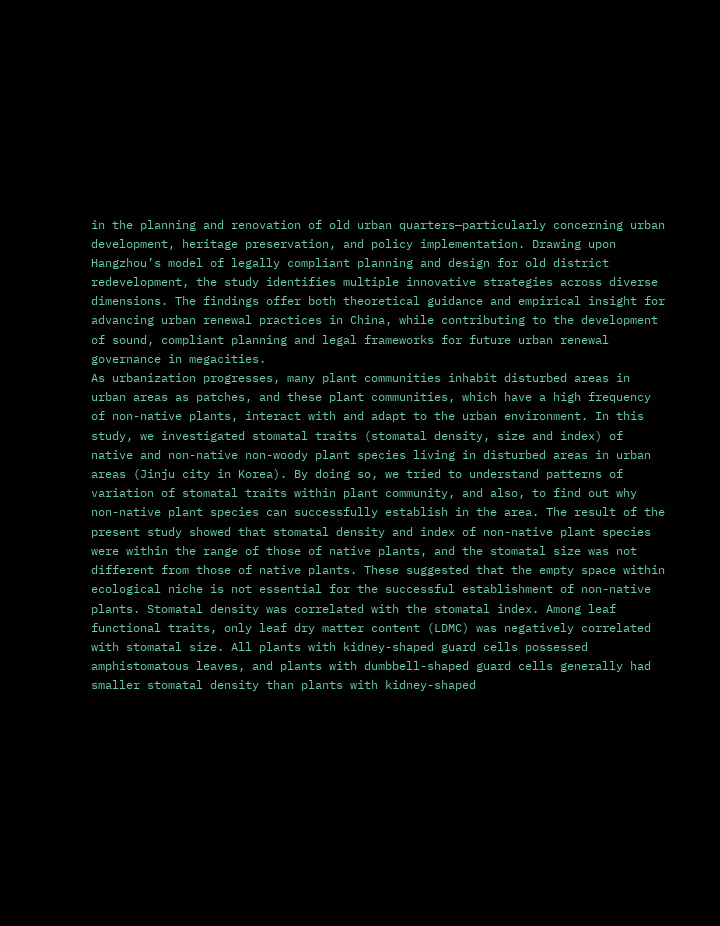in the planning and renovation of old urban quarters—particularly concerning urban development, heritage preservation, and policy implementation. Drawing upon Hangzhou’s model of legally compliant planning and design for old district redevelopment, the study identifies multiple innovative strategies across diverse dimensions. The findings offer both theoretical guidance and empirical insight for advancing urban renewal practices in China, while contributing to the development of sound, compliant planning and legal frameworks for future urban renewal governance in megacities.
As urbanization progresses, many plant communities inhabit disturbed areas in urban areas as patches, and these plant communities, which have a high frequency of non-native plants, interact with and adapt to the urban environment. In this study, we investigated stomatal traits (stomatal density, size and index) of native and non-native non-woody plant species living in disturbed areas in urban areas (Jinju city in Korea). By doing so, we tried to understand patterns of variation of stomatal traits within plant community, and also, to find out why non-native plant species can successfully establish in the area. The result of the present study showed that stomatal density and index of non-native plant species were within the range of those of native plants, and the stomatal size was not different from those of native plants. These suggested that the empty space within ecological niche is not essential for the successful establishment of non-native plants. Stomatal density was correlated with the stomatal index. Among leaf functional traits, only leaf dry matter content (LDMC) was negatively correlated with stomatal size. All plants with kidney-shaped guard cells possessed amphistomatous leaves, and plants with dumbbell-shaped guard cells generally had smaller stomatal density than plants with kidney-shaped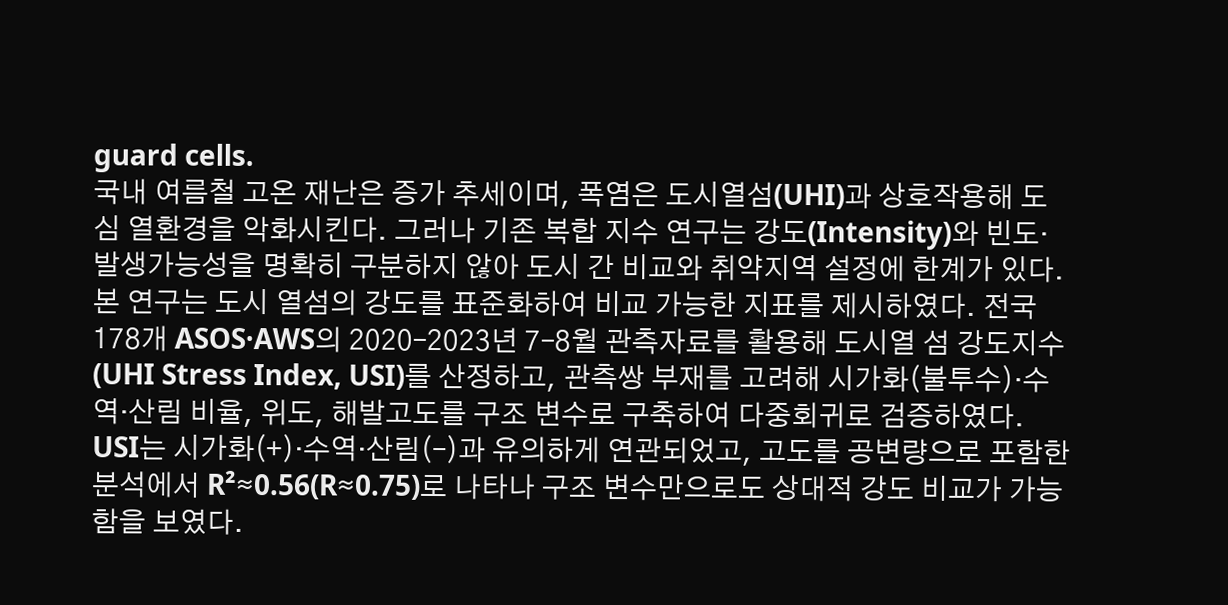guard cells.
국내 여름철 고온 재난은 증가 추세이며, 폭염은 도시열섬(UHI)과 상호작용해 도심 열환경을 악화시킨다. 그러나 기존 복합 지수 연구는 강도(Intensity)와 빈도·발생가능성을 명확히 구분하지 않아 도시 간 비교와 취약지역 설정에 한계가 있다. 본 연구는 도시 열섬의 강도를 표준화하여 비교 가능한 지표를 제시하였다. 전국 178개 ASOS·AWS의 2020–2023년 7–8월 관측자료를 활용해 도시열 섬 강도지수(UHI Stress Index, USI)를 산정하고, 관측쌍 부재를 고려해 시가화(불투수)·수역·산림 비율, 위도, 해발고도를 구조 변수로 구축하여 다중회귀로 검증하였다. USI는 시가화(+)·수역·산림(–)과 유의하게 연관되었고, 고도를 공변량으로 포함한 분석에서 R²≈0.56(R≈0.75)로 나타나 구조 변수만으로도 상대적 강도 비교가 가능함을 보였다.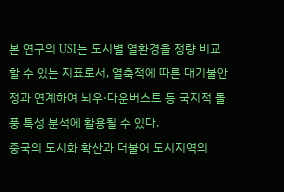본 연구의 USI는 도시별 열환경을 정량 비교할 수 있는 지표로서, 열축적에 따른 대기불안정과 연계하여 뇌우·다운버스트 등 국지적 돌풍 특성 분석에 활용될 수 있다.
중국의 도시화 확산과 더불어 도시지역의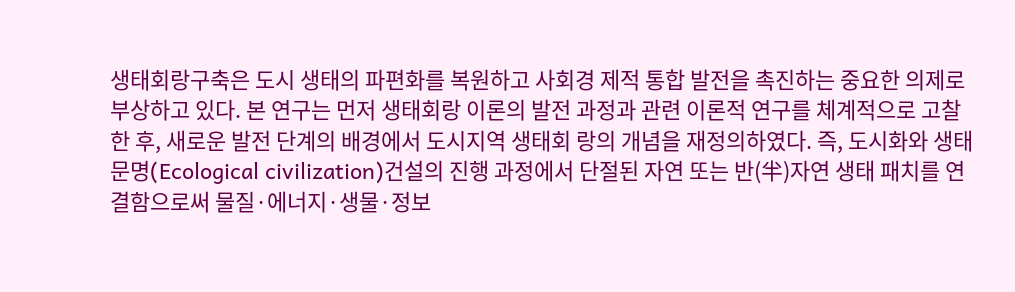생태회랑구축은 도시 생태의 파편화를 복원하고 사회경 제적 통합 발전을 촉진하는 중요한 의제로 부상하고 있다. 본 연구는 먼저 생태회랑 이론의 발전 과정과 관련 이론적 연구를 체계적으로 고찰한 후, 새로운 발전 단계의 배경에서 도시지역 생태회 랑의 개념을 재정의하였다. 즉, 도시화와 생태문명(Ecological civilization)건설의 진행 과정에서 단절된 자연 또는 반(半)자연 생태 패치를 연결함으로써 물질·에너지·생물·정보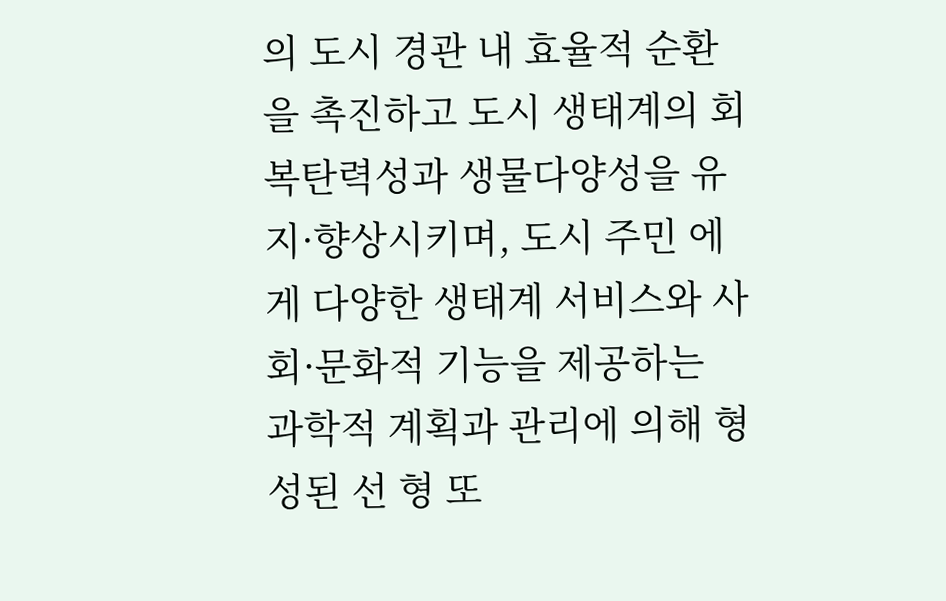의 도시 경관 내 효율적 순환을 촉진하고 도시 생태계의 회복탄력성과 생물다양성을 유지·향상시키며, 도시 주민 에게 다양한 생태계 서비스와 사회·문화적 기능을 제공하는 과학적 계획과 관리에 의해 형성된 선 형 또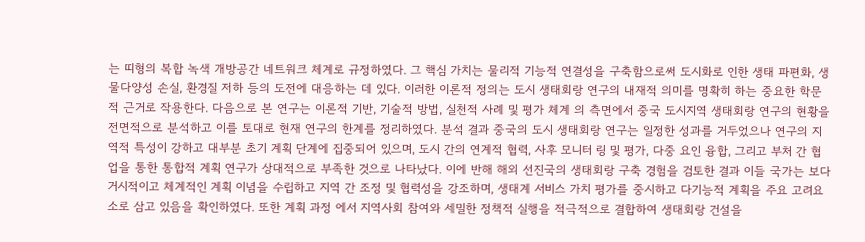는 띠형의 복합 녹색 개방공간 네트워크 체계로 규정하였다. 그 핵심 가치는 물리적 기능적 연결성을 구축함으로써 도시화로 인한 생태 파편화, 생물다양성 손실, 환경질 저하 등의 도전에 대응하는 데 있다. 이러한 이론적 정의는 도시 생태회랑 연구의 내재적 의미를 명확히 하는 중요한 학문적 근거로 작용한다. 다음으로 본 연구는 이론적 기반, 기술적 방법, 실천적 사례 및 평가 체계 의 측면에서 중국 도시지역 생태회랑 연구의 현황을 전면적으로 분석하고 이를 토대로 현재 연구의 한계를 정리하였다. 분석 결과 중국의 도시 생태회랑 연구는 일정한 성과를 거두었으나 연구의 지 역적 특성이 강하고 대부분 초기 계획 단계에 집중되어 있으며, 도시 간의 연계적 협력, 사후 모니터 링 및 평가, 다중 요인 융합, 그리고 부처 간 협업을 통한 통합적 계획 연구가 상대적으로 부족한 것으로 나타났다. 이에 반해 해외 선진국의 생태회랑 구축 경험을 검토한 결과 이들 국가는 보다 거시적이고 체계적인 계획 이념을 수립하고 지역 간 조정 및 협력성을 강조하며, 생태계 서비스 가치 평가를 중시하고 다기능적 계획을 주요 고려요소로 삼고 있음을 확인하였다. 또한 계획 과정 에서 지역사회 참여와 세밀한 정책적 실행을 적극적으로 결합하여 생태회랑 건설을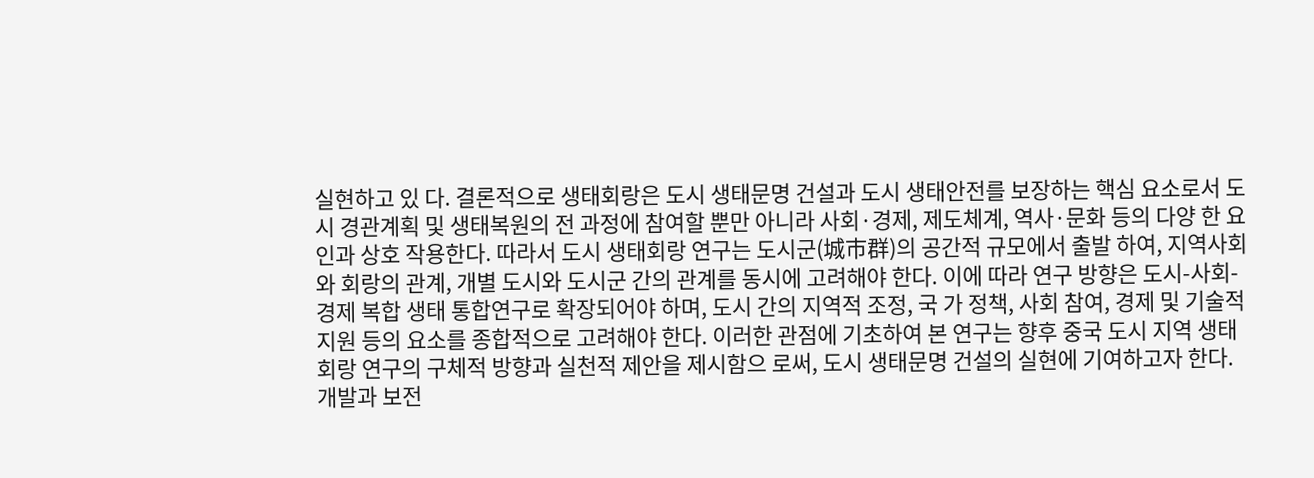실현하고 있 다. 결론적으로 생태회랑은 도시 생태문명 건설과 도시 생태안전를 보장하는 핵심 요소로서 도시 경관계획 및 생태복원의 전 과정에 참여할 뿐만 아니라 사회·경제, 제도체계, 역사·문화 등의 다양 한 요인과 상호 작용한다. 따라서 도시 생태회랑 연구는 도시군(城市群)의 공간적 규모에서 출발 하여, 지역사회와 회랑의 관계, 개별 도시와 도시군 간의 관계를 동시에 고려해야 한다. 이에 따라 연구 방향은 도시-사회-경제 복합 생태 통합연구로 확장되어야 하며, 도시 간의 지역적 조정, 국 가 정책, 사회 참여, 경제 및 기술적 지원 등의 요소를 종합적으로 고려해야 한다. 이러한 관점에 기초하여 본 연구는 향후 중국 도시 지역 생태회랑 연구의 구체적 방향과 실천적 제안을 제시함으 로써, 도시 생태문명 건설의 실현에 기여하고자 한다.
개발과 보전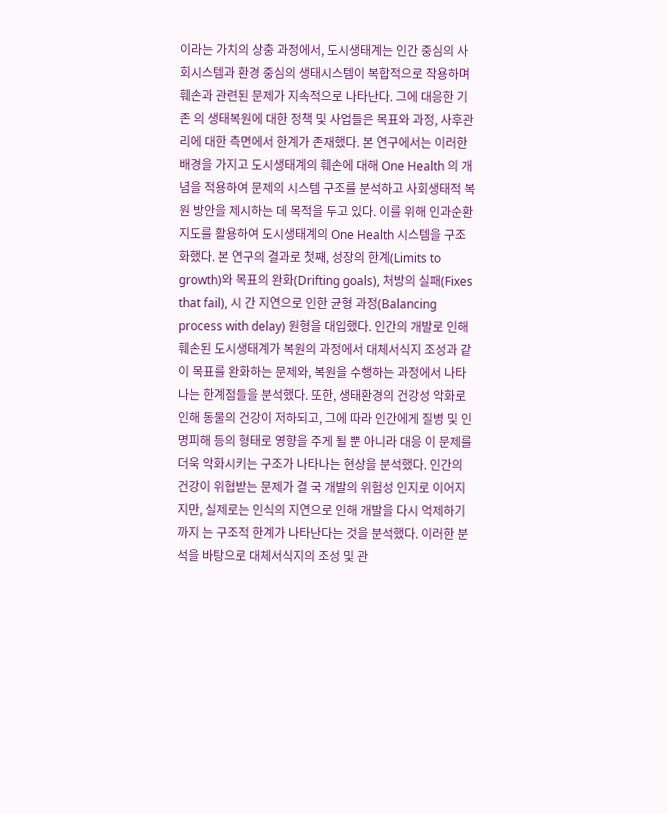이라는 가치의 상충 과정에서, 도시생태계는 인간 중심의 사회시스템과 환경 중심의 생태시스템이 복합적으로 작용하며 훼손과 관련된 문제가 지속적으로 나타난다. 그에 대응한 기존 의 생태복원에 대한 정책 및 사업들은 목표와 과정, 사후관리에 대한 측면에서 한계가 존재했다. 본 연구에서는 이러한 배경을 가지고 도시생태계의 훼손에 대해 One Health 의 개념을 적용하여 문제의 시스템 구조를 분석하고 사회생태적 복원 방안을 제시하는 데 목적을 두고 있다. 이를 위해 인과순환지도를 활용하여 도시생태계의 One Health 시스템을 구조화했다. 본 연구의 결과로 첫째, 성장의 한계(Limits to growth)와 목표의 완화(Drifting goals), 처방의 실패(Fixes that fail), 시 간 지연으로 인한 균형 과정(Balancing process with delay) 원형을 대입했다. 인간의 개발로 인해 훼손된 도시생태계가 복원의 과정에서 대체서식지 조성과 같이 목표를 완화하는 문제와, 복원을 수행하는 과정에서 나타나는 한계점들을 분석했다. 또한, 생태환경의 건강성 악화로 인해 동물의 건강이 저하되고, 그에 따라 인간에게 질병 및 인명피해 등의 형태로 영향을 주게 될 뿐 아니라 대응 이 문제를 더욱 악화시키는 구조가 나타나는 현상을 분석했다. 인간의 건강이 위협받는 문제가 결 국 개발의 위험성 인지로 이어지지만, 실제로는 인식의 지연으로 인해 개발을 다시 억제하기까지 는 구조적 한계가 나타난다는 것을 분석했다. 이러한 분석을 바탕으로 대체서식지의 조성 및 관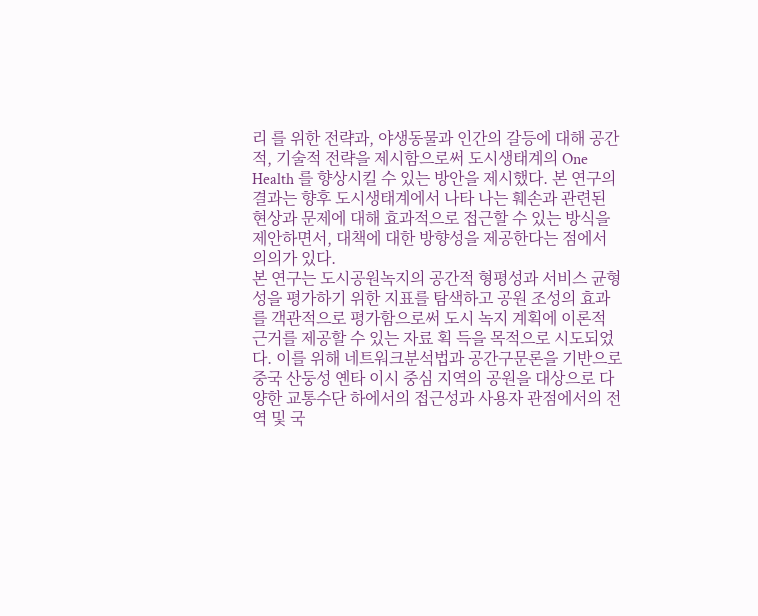리 를 위한 전략과, 야생동물과 인간의 갈등에 대해 공간적, 기술적 전략을 제시함으로써 도시생태계의 One Health 를 향상시킬 수 있는 방안을 제시했다. 본 연구의 결과는 향후 도시생태계에서 나타 나는 훼손과 관련된 현상과 문제에 대해 효과적으로 접근할 수 있는 방식을 제안하면서, 대책에 대한 방향성을 제공한다는 점에서 의의가 있다.
본 연구는 도시공원녹지의 공간적 형평성과 서비스 균형성을 평가하기 위한 지표를 탐색하고 공원 조성의 효과를 객관적으로 평가함으로써 도시 녹지 계획에 이론적 근거를 제공할 수 있는 자료 획 득을 목적으로 시도되었다. 이를 위해 네트워크분석법과 공간구문론을 기반으로 중국 산둥성 옌타 이시 중심 지역의 공원을 대상으로 다양한 교통수단 하에서의 접근성과 사용자 관점에서의 전역 및 국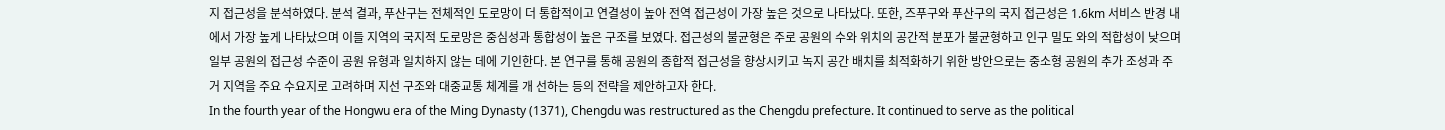지 접근성을 분석하였다. 분석 결과, 푸산구는 전체적인 도로망이 더 통합적이고 연결성이 높아 전역 접근성이 가장 높은 것으로 나타났다. 또한, 즈푸구와 푸산구의 국지 접근성은 1.6km 서비스 반경 내에서 가장 높게 나타났으며 이들 지역의 국지적 도로망은 중심성과 통합성이 높은 구조를 보였다. 접근성의 불균형은 주로 공원의 수와 위치의 공간적 분포가 불균형하고 인구 밀도 와의 적합성이 낮으며 일부 공원의 접근성 수준이 공원 유형과 일치하지 않는 데에 기인한다. 본 연구를 통해 공원의 종합적 접근성을 향상시키고 녹지 공간 배치를 최적화하기 위한 방안으로는 중소형 공원의 추가 조성과 주거 지역을 주요 수요지로 고려하며 지선 구조와 대중교통 체계를 개 선하는 등의 전략을 제안하고자 한다.
In the fourth year of the Hongwu era of the Ming Dynasty (1371), Chengdu was restructured as the Chengdu prefecture. It continued to serve as the political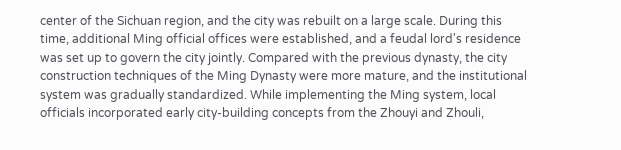center of the Sichuan region, and the city was rebuilt on a large scale. During this time, additional Ming official offices were established, and a feudal lord's residence was set up to govern the city jointly. Compared with the previous dynasty, the city construction techniques of the Ming Dynasty were more mature, and the institutional system was gradually standardized. While implementing the Ming system, local officials incorporated early city-building concepts from the Zhouyi and Zhouli,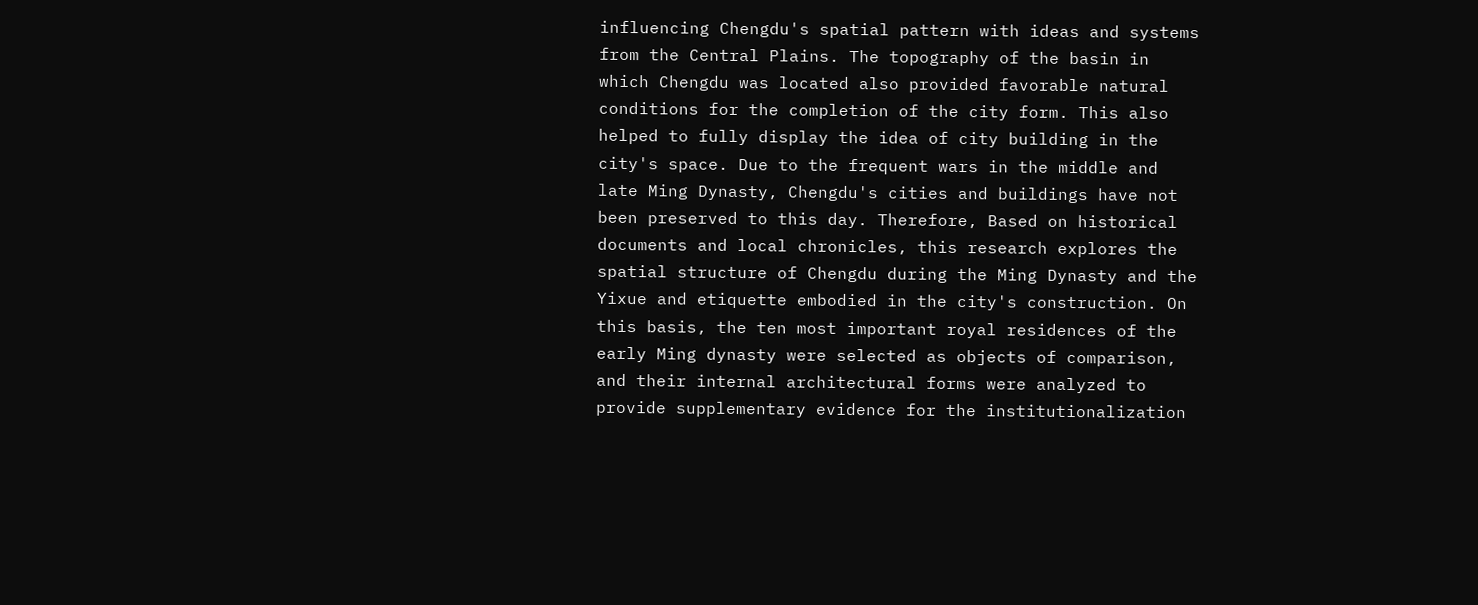influencing Chengdu's spatial pattern with ideas and systems from the Central Plains. The topography of the basin in which Chengdu was located also provided favorable natural conditions for the completion of the city form. This also helped to fully display the idea of city building in the city's space. Due to the frequent wars in the middle and late Ming Dynasty, Chengdu's cities and buildings have not been preserved to this day. Therefore, Based on historical documents and local chronicles, this research explores the spatial structure of Chengdu during the Ming Dynasty and the Yixue and etiquette embodied in the city's construction. On this basis, the ten most important royal residences of the early Ming dynasty were selected as objects of comparison, and their internal architectural forms were analyzed to provide supplementary evidence for the institutionalization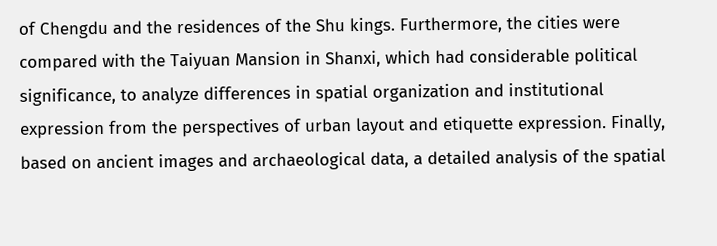of Chengdu and the residences of the Shu kings. Furthermore, the cities were compared with the Taiyuan Mansion in Shanxi, which had considerable political significance, to analyze differences in spatial organization and institutional expression from the perspectives of urban layout and etiquette expression. Finally, based on ancient images and archaeological data, a detailed analysis of the spatial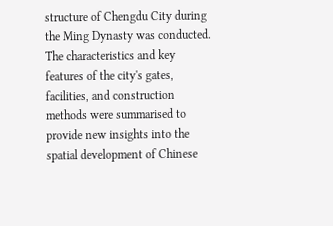structure of Chengdu City during the Ming Dynasty was conducted. The characteristics and key features of the city's gates, facilities, and construction methods were summarised to provide new insights into the spatial development of Chinese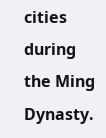cities during the Ming Dynasty.